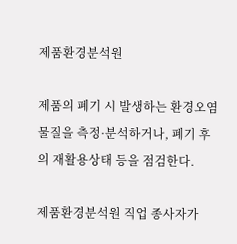제품환경분석원

제품의 폐기 시 발생하는 환경오염 물질을 측정·분석하거나, 폐기 후의 재활용상태 등을 점검한다.

제품환경분석원 직업 종사자가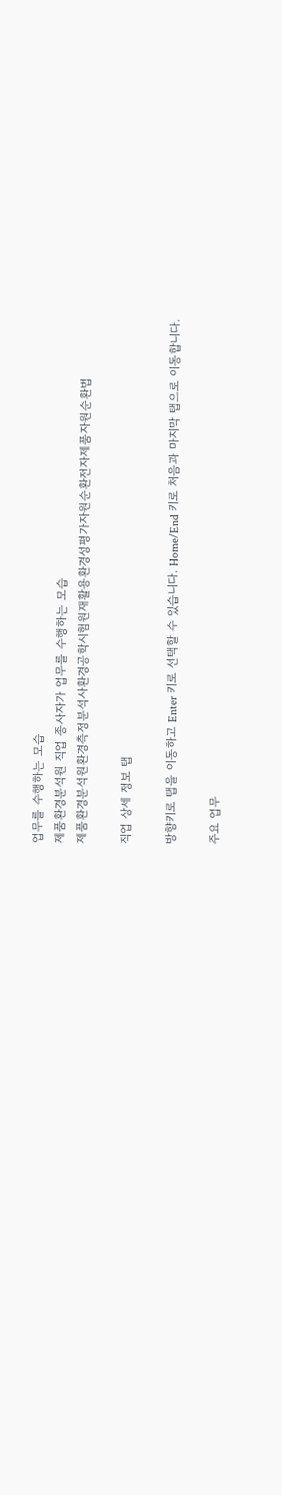업무를 수행하는 모습
제품환경분석원 직업 종사자가 업무를 수행하는 모습
제품환경분석원환경측정분석사환경공학시험원재활용환경성평가자원순환전자제품자원순환법

직업 상세 정보 탭

방향키로 탭을 이동하고 Enter 키로 선택할 수 있습니다. Home/End 키로 처음과 마지막 탭으로 이동합니다.

주요 업무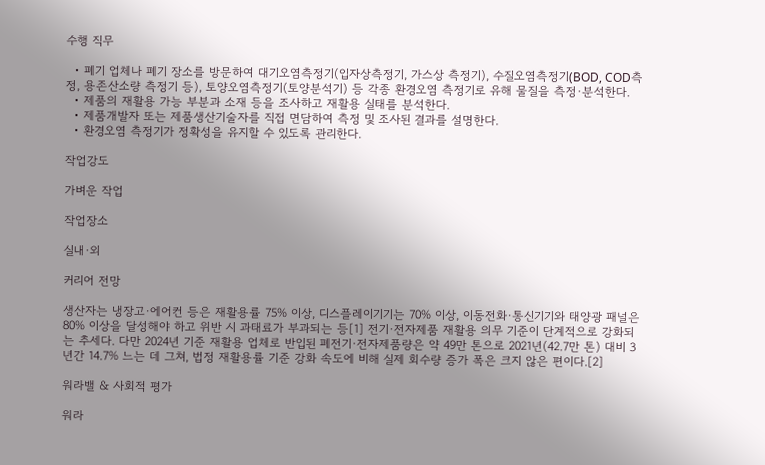수행 직무

  • 폐기 업체나 폐기 장소를 방문하여 대기오염측정기(입자상측정기, 가스상 측정기), 수질오염측정기(BOD, COD측정, 용존산소량 측정기 등), 토양오염측정기(토양분석기) 등 각종 환경오염 측정기로 유해 물질을 측정·분석한다.
  • 제품의 재활용 가능 부분과 소재 등을 조사하고 재활용 실태를 분석한다.
  • 제품개발자 또는 제품생산기술자를 직접 면담하여 측정 및 조사된 결과를 설명한다.
  • 환경오염 측정기가 정확성을 유지할 수 있도록 관리한다.

작업강도

가벼운 작업

작업장소

실내·외

커리어 전망

생산자는 냉장고·에어컨 등은 재활용률 75% 이상, 디스플레이기기는 70% 이상, 이동전화·통신기기와 태양광 패널은 80% 이상을 달성해야 하고 위반 시 과태료가 부과되는 등[1] 전기·전자제품 재활용 의무 기준이 단계적으로 강화되는 추세다. 다만 2024년 기준 재활용 업체로 반입된 폐전기·전자제품량은 약 49만 톤으로 2021년(42.7만 톤) 대비 3년간 14.7% 느는 데 그쳐, 법정 재활용률 기준 강화 속도에 비해 실제 회수량 증가 폭은 크지 않은 편이다.[2]

워라밸 & 사회적 평가

워라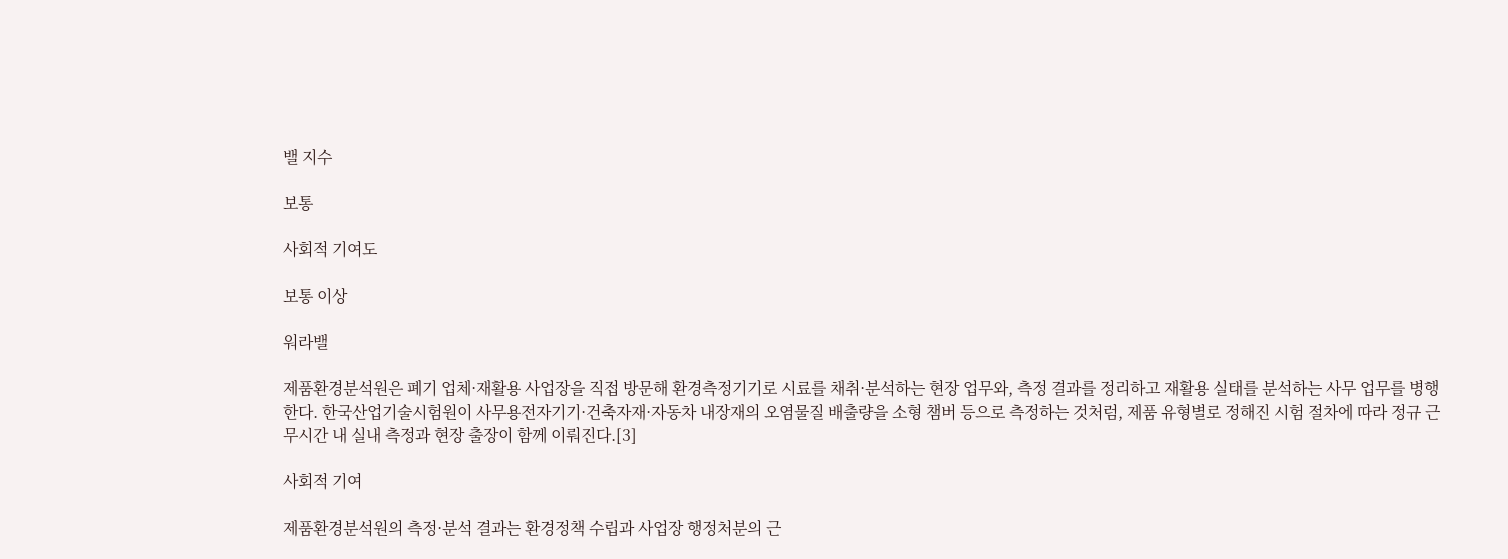밸 지수

보통

사회적 기여도

보통 이상

워라밸

제품환경분석원은 폐기 업체·재활용 사업장을 직접 방문해 환경측정기기로 시료를 채취·분석하는 현장 업무와, 측정 결과를 정리하고 재활용 실태를 분석하는 사무 업무를 병행한다. 한국산업기술시험원이 사무용전자기기·건축자재·자동차 내장재의 오염물질 배출량을 소형 챔버 등으로 측정하는 것처럼, 제품 유형별로 정해진 시험 절차에 따라 정규 근무시간 내 실내 측정과 현장 출장이 함께 이뤄진다.[3]

사회적 기여

제품환경분석원의 측정·분석 결과는 환경정책 수립과 사업장 행정처분의 근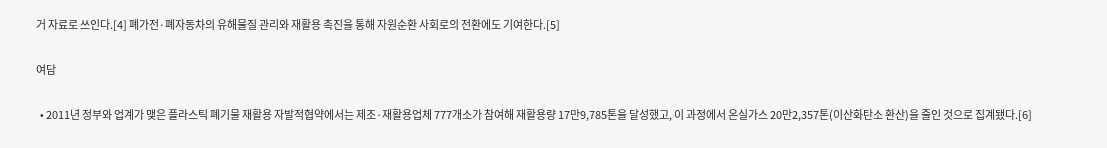거 자료로 쓰인다.[4] 폐가전·폐자동차의 유해물질 관리와 재활용 촉진을 통해 자원순환 사회로의 전환에도 기여한다.[5]

여담

  • 2011년 정부와 업계가 맺은 플라스틱 폐기물 재활용 자발적협약에서는 제조·재활용업체 777개소가 참여해 재활용량 17만9,785톤을 달성했고, 이 과정에서 온실가스 20만2,357톤(이산화탄소 환산)을 줄인 것으로 집계됐다.[6]